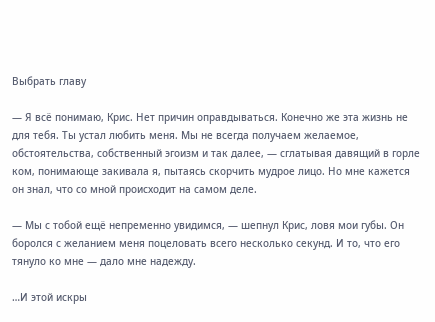Выбрать главу

— Я всё понимаю, Крис. Нет причин оправдываться. Конечно же эта жизнь не для тебя. Ты устал любить меня. Мы не всегда получаем желаемое, обстоятельства, собственный эгоизм и так далее, — сглатывая давящий в горле ком, понимающе закивала я, пытаясь скорчить мудрое лицо. Но мне кажется он знал, что со мной происходит на самом деле.

— Мы с тобой ещё непременно увидимся, — шепнул Крис, ловя мои губы. Он боролся с желанием меня поцеловать всего несколько секунд. И то, что его тянуло ко мне — дало мне надежду.

…И этой искры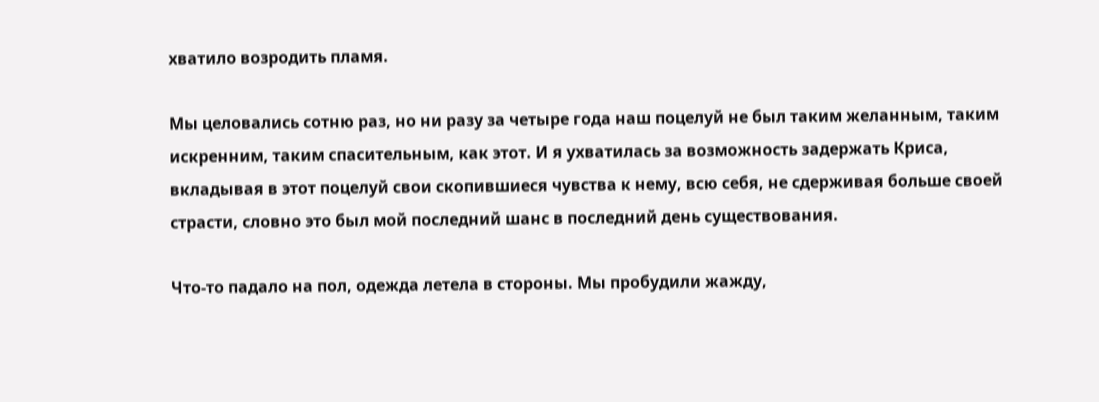хватило возродить пламя.

Мы целовались сотню раз, но ни разу за четыре года наш поцелуй не был таким желанным, таким искренним, таким спасительным, как этот. И я ухватилась за возможность задержать Криса, вкладывая в этот поцелуй свои скопившиеся чувства к нему, всю себя, не сдерживая больше своей страсти, словно это был мой последний шанс в последний день существования.

Что-то падало на пол, одежда летела в стороны. Мы пробудили жажду,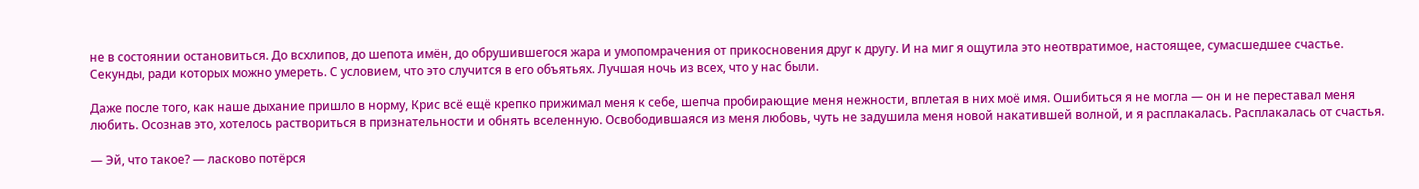не в состоянии остановиться. До всхлипов, до шепота имён, до обрушившегося жара и умопомрачения от прикосновения друг к другу. И на миг я ощутила это неотвратимое, настоящее, сумасшедшее счастье. Секунды, ради которых можно умереть. С условием, что это случится в его объятьях. Лучшая ночь из всех, что у нас были.

Даже после того, как наше дыхание пришло в норму, Крис всё ещё крепко прижимал меня к себе, шепча пробирающие меня нежности, вплетая в них моё имя. Ошибиться я не могла — он и не переставал меня любить. Осознав это, хотелось раствориться в признательности и обнять вселенную. Освободившаяся из меня любовь, чуть не задушила меня новой накатившей волной, и я расплакалась. Расплакалась от счастья.

— Эй, что такое? — ласково потёрся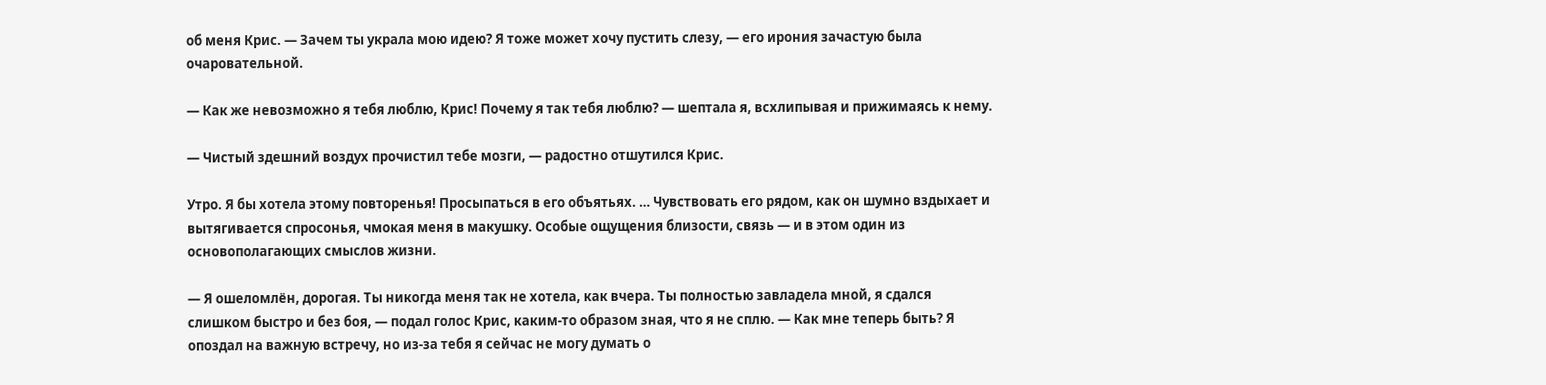об меня Крис. — Зачем ты украла мою идею? Я тоже может хочу пустить слезу, — его ирония зачастую была очаровательной.

— Как же невозможно я тебя люблю, Крис! Почему я так тебя люблю? — шептала я, всхлипывая и прижимаясь к нему.

— Чистый здешний воздух прочистил тебе мозги, — радостно отшутился Крис.

Утро. Я бы хотела этому повторенья! Просыпаться в его объятьях. … Чувствовать его рядом, как он шумно вздыхает и вытягивается спросонья, чмокая меня в макушку. Особые ощущения близости, связь — и в этом один из основополагающих смыслов жизни.

— Я ошеломлён, дорогая. Ты никогда меня так не хотела, как вчера. Ты полностью завладела мной, я сдался слишком быстро и без боя, — подал голос Крис, каким-то образом зная, что я не сплю. — Как мне теперь быть? Я опоздал на важную встречу, но из-за тебя я сейчас не могу думать о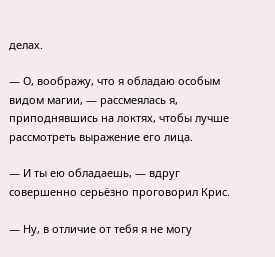делах.

— О, воображу, что я обладаю особым видом магии, — рассмеялась я, приподнявшись на локтях, чтобы лучше рассмотреть выражение его лица.

— И ты ею обладаешь, — вдруг совершенно серьёзно проговорил Крис.

— Ну, в отличие от тебя я не могу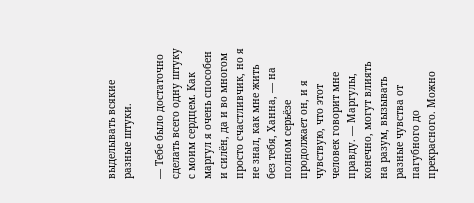выделывать всякие разные штуки.

— Тебе было достаточно сделать всего одну штуку с моим сердцем. Как маргул я очень способен и силён, да и во многом просто счастливчик, но я не знал, как мне жить без тебя, Ханна, — на полном серьёзе продолжает он, и я чувствую, что этот человек говорит мне правду. — Маргулы, конечно, могут влиять на разум, вызывать разные чувства от пагубного до прекрасного. Можно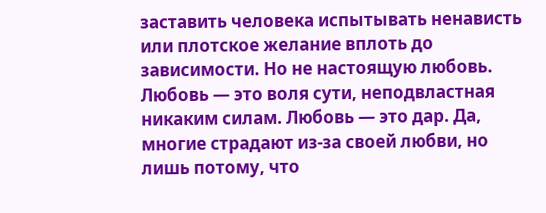заставить человека испытывать ненависть или плотское желание вплоть до зависимости. Но не настоящую любовь. Любовь — это воля сути, неподвластная никаким силам. Любовь — это дар. Да, многие страдают из-за своей любви, но лишь потому, что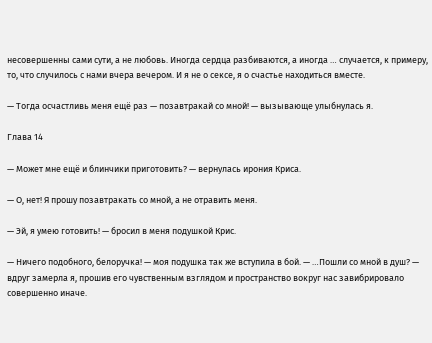несовершенны сами сути, а не любовь. Иногда сердца разбиваются, а иногда … случается, к примеру, то, что случилось с нами вчера вечером. И я не о сексе, я о счастье находиться вместе.

— Тогда осчастливь меня ещё раз — позавтракай со мной! — вызывающе улыбнулась я.

Глава 14

— Может мне ещё и блинчики приготовить? — вернулась ирония Криса.

— О, нет! Я прошу позавтракать со мной, а не отравить меня.

— Эй, я умею готовить! — бросил в меня подушкой Крис.

— Ничего подобного, белоручка! — моя подушка так же вступила в бой. — …Пошли со мной в душ? — вдруг замерла я, прошив его чувственным взглядом и пространство вокруг нас завибрировало совершенно иначе.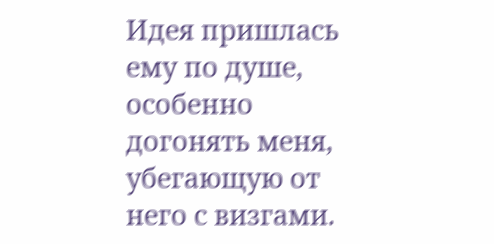Идея пришлась ему по душе, особенно догонять меня, убегающую от него с визгами.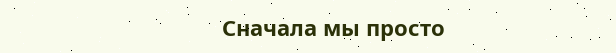Сначала мы просто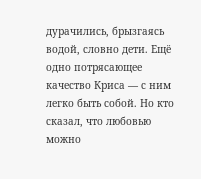дурачились, брызгаясь водой, словно дети. Ещё одно потрясающее качество Криса — с ним легко быть собой. Но кто сказал, что любовью можно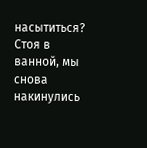насытиться? Стоя в ванной, мы снова накинулись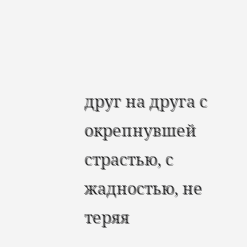друг на друга с окрепнувшей страстью, с жадностью, не теряя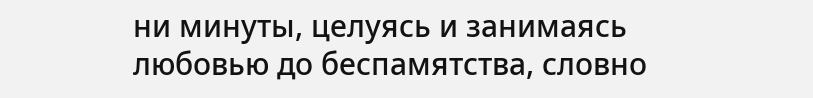ни минуты, целуясь и занимаясь любовью до беспамятства, словно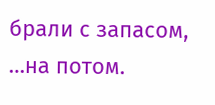брали с запасом, …на потом.